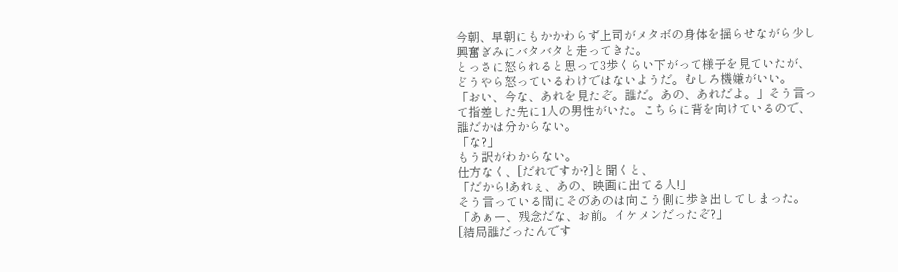今朝、早朝にもかかわらず上司がメタボの身体を揺らせながら少し興奮ぎみにバタバタと走ってきた。
とっさに怒られると思って3歩くらい下がって様子を見ていたが、どうやら怒っているわけではないようだ。むしろ機嫌がいい。
「おい、今な、あれを見たぞ。誰だ。あの、あれだよ。」そう言って指差した先に1人の男性がいた。こちらに背を向けているので、誰だかは分からない。
「な?」
もう訳がわからない。
仕方なく、[だれですか?]と聞くと、
「だから!あれぇ、あの、映画に出てる人!」
そう言っている間にその゙あのは向こう側に歩き出してしまった。
「あぁー、残念だな、お前。イケメンだったぞ?」
[結局誰だったんです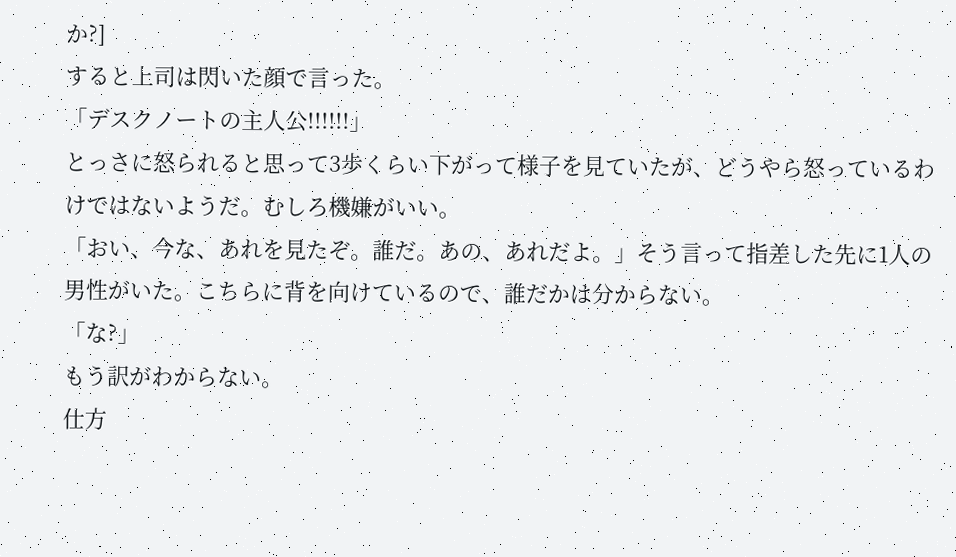か?]
すると上司は閃いた顔で言った。
「デスクノートの主人公!!!!!!」
とっさに怒られると思って3歩くらい下がって様子を見ていたが、どうやら怒っているわけではないようだ。むしろ機嫌がいい。
「おい、今な、あれを見たぞ。誰だ。あの、あれだよ。」そう言って指差した先に1人の男性がいた。こちらに背を向けているので、誰だかは分からない。
「な?」
もう訳がわからない。
仕方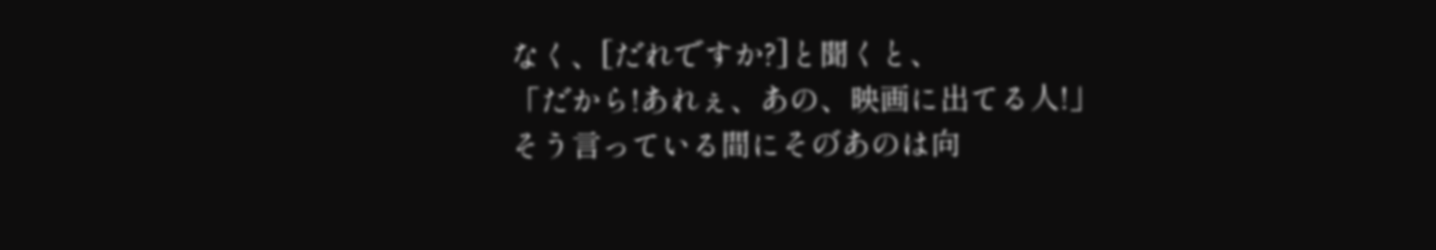なく、[だれですか?]と聞くと、
「だから!あれぇ、あの、映画に出てる人!」
そう言っている間にその゙あのは向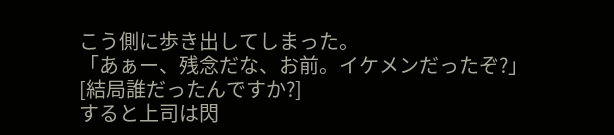こう側に歩き出してしまった。
「あぁー、残念だな、お前。イケメンだったぞ?」
[結局誰だったんですか?]
すると上司は閃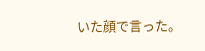いた顔で言った。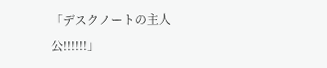「デスクノートの主人公!!!!!!」